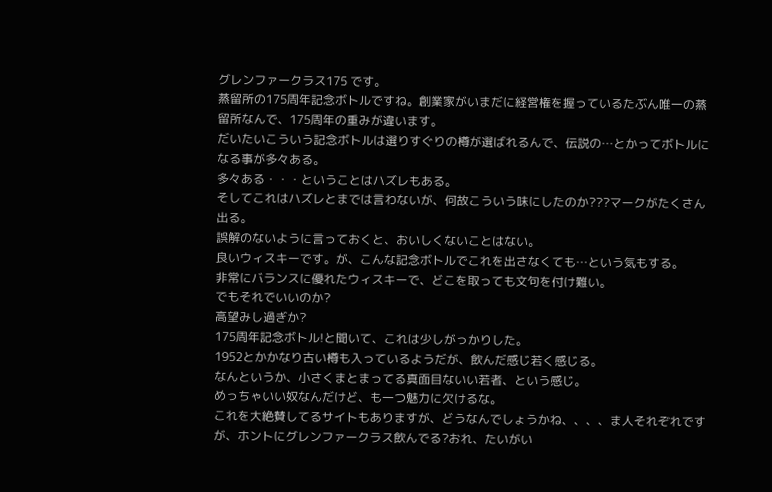グレンファークラス175 です。
蒸留所の175周年記念ボトルですね。創業家がいまだに経営権を握っているたぶん唯一の蒸留所なんで、175周年の重みが違います。
だいたいこういう記念ボトルは選りすぐりの樽が選ばれるんで、伝説の…とかってボトルになる事が多々ある。
多々ある・・・ということはハズレもある。
そしてこれはハズレとまでは言わないが、何故こういう味にしたのか???マークがたくさん出る。
誤解のないように言っておくと、おいしくないことはない。
良いウィスキーです。が、こんな記念ボトルでこれを出さなくても…という気もする。
非常にバランスに優れたウィスキーで、どこを取っても文句を付け難い。
でもそれでいいのか?
高望みし過ぎか?
175周年記念ボトル!と聞いて、これは少しがっかりした。
1952とかかなり古い樽も入っているようだが、飲んだ感じ若く感じる。
なんというか、小さくまとまってる真面目ないい若者、という感じ。
めっちゃいい奴なんだけど、も一つ魅力に欠けるな。
これを大絶賛してるサイトもありますが、どうなんでしょうかね、、、、ま人それぞれですが、ホントにグレンファークラス飲んでる?おれ、たいがい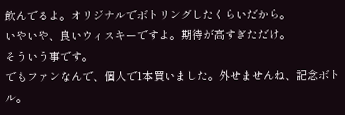飲んでるよ。オリジナルでボトリングしたくらいだから。
いやいや、良いウィスキーですよ。期待が高すぎただけ。
そういう事です。
でもファンなんで、個人で1本買いました。外せませんね、記念ボトル。